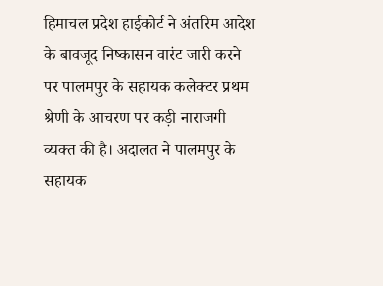हिमाचल प्रदेश हाईकोर्ट ने अंतरिम आदेश के बावजूद निष्कासन वारंट जारी करने पर पालमपुर के सहायक कलेक्टर प्रथम श्रेणी के आचरण पर कड़ी नाराजगी व्यक्त की है। अदालत ने पालमपुर के सहायक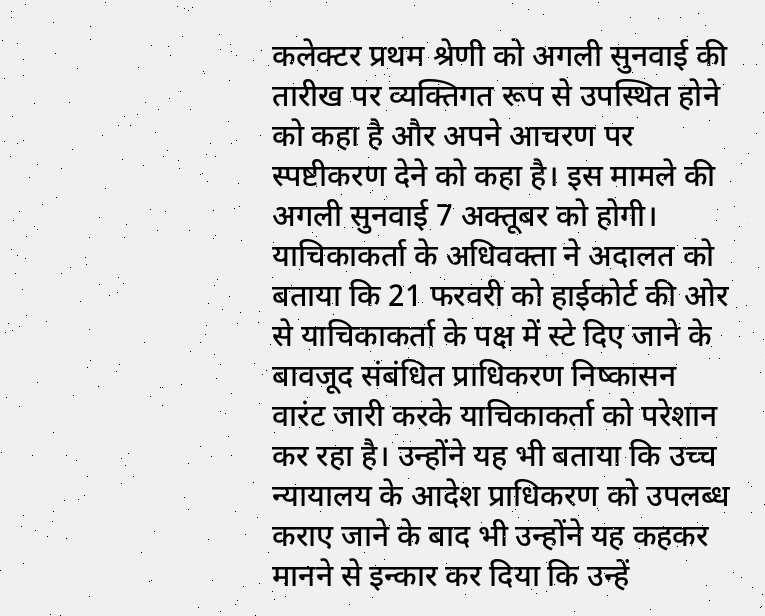कलेक्टर प्रथम श्रेणी को अगली सुनवाई की तारीख पर व्यक्तिगत रूप से उपस्थित होने को कहा है और अपने आचरण पर स्पष्टीकरण देने को कहा है। इस मामले की अगली सुनवाई 7 अक्तूबर को होगी।
याचिकाकर्ता के अधिवक्ता ने अदालत को बताया कि 21 फरवरी को हाईकोर्ट की ओर से याचिकाकर्ता के पक्ष में स्टे दिए जाने के बावजूद संबंधित प्राधिकरण निष्कासन वारंट जारी करके याचिकाकर्ता को परेशान कर रहा है। उन्होंने यह भी बताया कि उच्च न्यायालय के आदेश प्राधिकरण को उपलब्ध कराए जाने के बाद भी उन्होंने यह कहकर मानने से इन्कार कर दिया कि उन्हें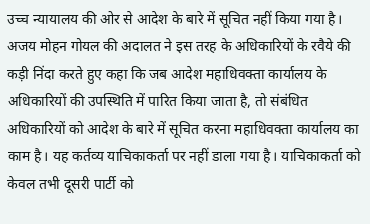उच्च न्यायालय की ओर से आदेश के बारे में सूचित नहीं किया गया है।
अजय मोहन गोयल की अदालत ने इस तरह के अधिकारियों के रवैये की कड़ी निंदा करते हुए कहा कि जब आदेश महाधिवक्ता कार्यालय के अधिकारियों की उपस्थिति में पारित किया जाता है, तो संबंधित अधिकारियों को आदेश के बारे में सूचित करना महाधिवक्ता कार्यालय का काम है। यह कर्तव्य याचिकाकर्ता पर नहीं डाला गया है। याचिकाकर्ता को केवल तभी दूसरी पार्टी को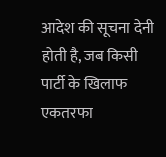आदेश की सूचना देनी होती है, जब किसी पार्टी के खिलाफ एकतरफा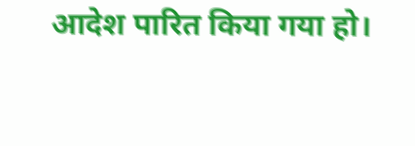आदेश पारित किया गया हो।